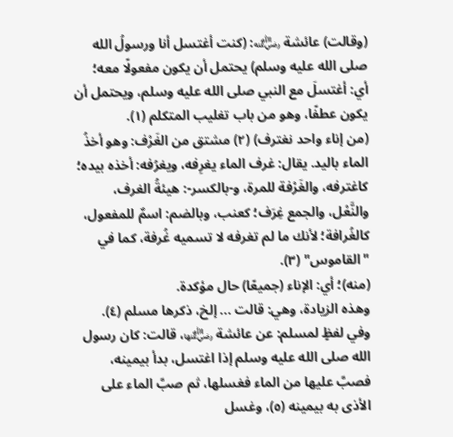(وقالت) عائشة ﵁: (كنت أغتسل أنا ورسولُ الله صلى الله عليه وسلم) يحتمل أن يكون مفعولًا معه؛ أي: أغتسلَ مع النبي صلى الله عليه وسلم، ويحتمل أن يكون عطفًا، وهو من باب تغليب المتكلم (١).
(من إناء واحد نغترف) (٢) مشتق من الغَرْف: وهو أخذُ الماء باليد. يقال: غرف الماء يغرِفه، ويغرُفه: أخذه بيده؛ كاغترفه، والغَرْفة للمرة، و-بالكسر-: هيئةُ الغرف، والنَّعْل، والجمع غِرَف؛ كعنب، وبالضم: اسمٌ للمفعول، كالغُرافة؛ لأنك ما لم تغرفه لا تسميه غُرفة، كما في "القاموس" (٣).
(منه)؛ أي: الإناء (جميعًا) حال مؤكدة.
وهذه الزيادة، وهي: قالت ... إلخ، ذكرها مسلم (٤).
وفي لفظٍ لمسلم: عن عائشة ﵂، قالت: كان رسول الله صلى الله عليه وسلم إذا اغتسل، بدأ بيمينه، فصبَّ عليها من الماء فغسلها، ثم صبَّ الماء على الأذى به بيمينه (٥)، وغسل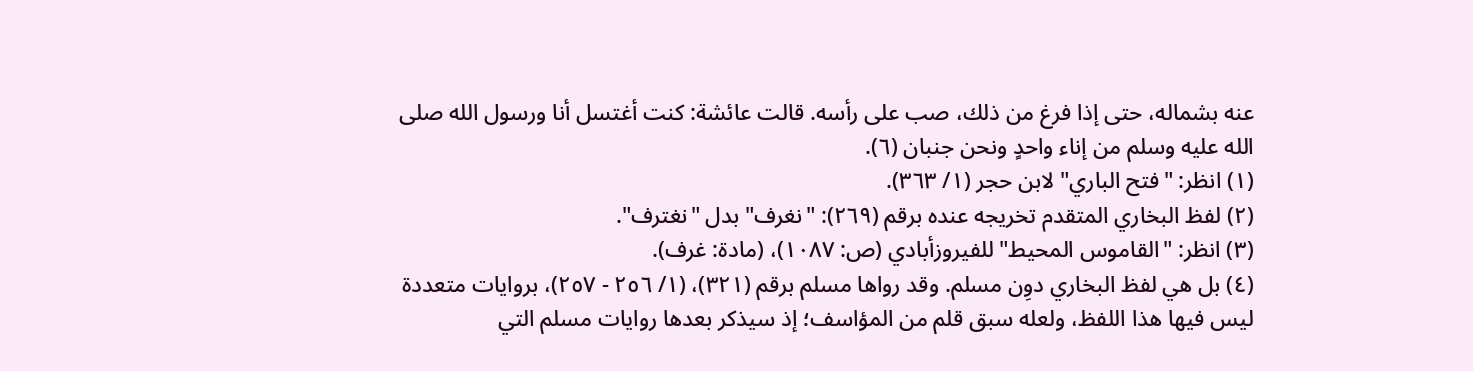عنه بشماله، حتى إذا فرغ من ذلك، صب على رأسه. قالت عائشة: كنت أغتسل أنا ورسول الله صلى الله عليه وسلم من إناء واحدٍ ونحن جنبان (٦).
(١) انظر: "فتح الباري" لابن حجر (١/ ٣٦٣).
(٢) لفظ البخاري المتقدم تخريجه عنده برقم (٢٦٩): "نغرف" بدل "نغترف".
(٣) انظر: "القاموس المحيط" للفيروزأبادي (ص: ١٠٨٧)، (مادة: غرف).
(٤) بل هي لفظ البخاري دوِن مسلم. وقد رواها مسلم برقم (٣٢١)، (١/ ٢٥٦ - ٢٥٧)، بروايات متعددة ليس فيها هذا اللفظ، ولعله سبق قلم من المؤاسف؛ إذ سيذكر بعدها روايات مسلم التي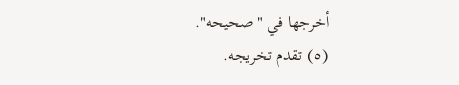أخرجها في "صحيحه".
(٥) تقدم تخريجه.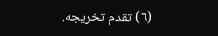(٦) تقدم تخريجه.